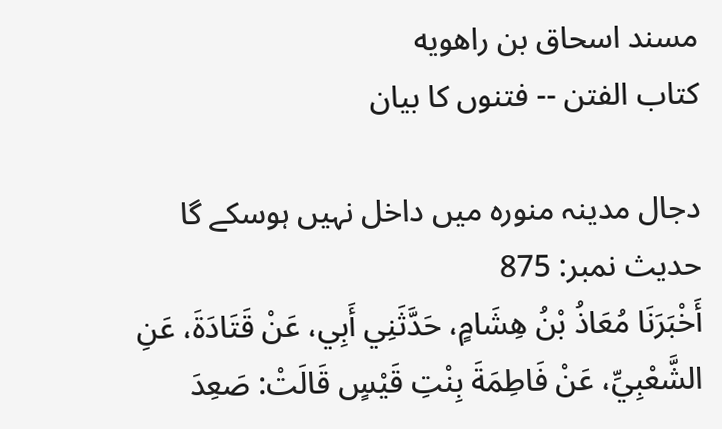مسند اسحاق بن راهويه
كتاب الفتن -- فتنوں کا بیان

دجال مدینہ منورہ میں داخل نہیں ہوسکے گا
حدیث نمبر: 875
أَخْبَرَنَا مُعَاذُ بْنُ هِشَامٍ، حَدَّثَنِي أَبِي، عَنْ قَتَادَةَ، عَنِ الشَّعْبِيِّ، عَنْ فَاطِمَةَ بِنْتِ قَيْسٍ قَالَتْ: صَعِدَ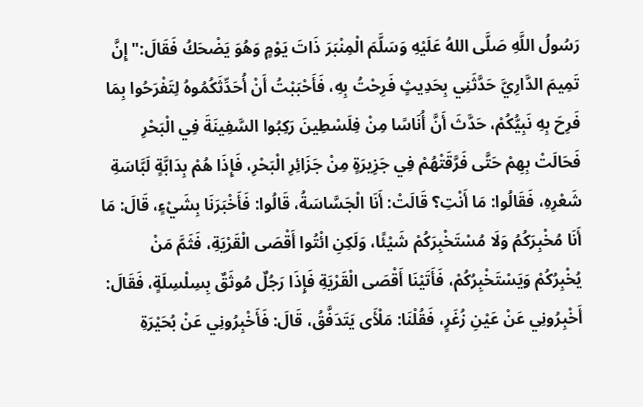رَسُولُ اللَّهِ صَلَّى اللهُ عَلَيْهِ وَسَلَّمَ الْمِنْبَرَ ذَاتَ يَوْمٍ وَهُوَ يَضْحَكُ فَقَالَ:" إِنَّ تَمِيمَ الدَّارِيَّ حَدَّثَنِي بِحَدِيثٍ فَرِحْتُ بِهِ، فَأَحْبَبْتُ أَنْ أُحَدِّثَكُمُوهُ لِتَفْرَحُوا بِمَا فَرِحَ بِهِ نَبِيُّكُمْ، حَدَّثَ أَنَّ أُنَاسًا مِنْ فِلَسْطِينَ رَكِبُوا السَّفِينَةَ فِي الْبَحْرِ فَحَالَتْ بِهِمْ حَتَّى فَرَّقَتْهُمْ فِي جَزِيرَةٍ مِنْ جَزَائِرِ الْبَحْرِ، فَإِذَا هُمْ بِدَابَّةٍ لَبَّاسَةِ شَعْرِهِ، فَقَالُوا: مَا أَنْتِ؟ قَالَتْ: أَنَا الْجَسَّاسَةُ، قَالُوا: فَأَخْبَرَنَا بِشَيْءٍ، قَالَ: مَا أَنَا مُخْبِرَكُمُ وَلَا مُسْتَخْبِرَكُمْ شَيْئًا، وَلَكِنِ ائْتُوا أَقْصَى الْقَرْيَةِ، فَثَمَّ مَنْ يُخْبِرُكُمْ وَيَسْتَخْبِرُكُمْ، فَأَتَيْنَا أَقْصَى الْقَرْيَةِ فَإِذَا رَجُلٌ مُوثَقٌ بِسِلْسِلَةٍ، فَقَالَ: أَخْبِرُونِي عَنْ عَيْنِ زُغَرٍ، فَقُلْنَا: مَلْأَى يَتَدَفَّقُ، قَالَ: فَأَخْبِرُونِي عَنْ بُحَيْرَةِ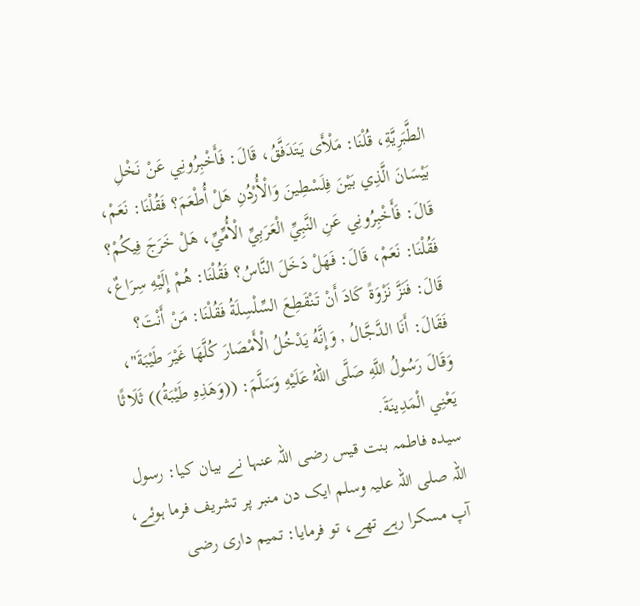الطَّبَرِيَّةِ، قُلْنَا: مَلْأَى يَتَدَفَّقُ، قَالَ: فَأَخْبِرُونِي عَنْ نَخْلِ بَيْسَانَ الَّذِي بَيْنَ فِلَسْطِينَ وَالْأُرْدُنِ هَلْ أُطْعَمَ؟ فَقُلْنَا: نَعَمْ، قَالَ: فَأَخْبِرُونِي عَنِ النَّبِيِّ الْعَرَبِيِّ الْأُمِّيِّ، هَلْ خَرَجَ فِيكُمْ؟ فَقُلْنَا: نَعَمْ، قَالَ: فَهَلْ دَخَلَ النَّاسُ؟ فَقُلْنَا: هُمْ إِلَيْهِ سِرَاعٌ، قَالَ: فَنَزَّ نَزْوَةً كَادَ أَنْ تَنْقَطِعَ السِّلْسِلَةُ فَقُلْنَا: مَنْ أَنْتَ؟ فَقَالَ: أَنَا الدَّجَّالُ , وَإِنَّهُ يَدْخُلُ الْأَمْصَارَ كُلَّهَا غَيْرَ طَيْبَةَ"، وَقَالَ رَسُولُ اللَّهِ صَلَّى اللهُ عَلَيْهِ وَسَلَّمَ: ((وَهَذِهِ طَيْبَةُ)) ثَلَاثًا يَعْنِي الْمَدِينَةَ.
سیدہ فاطمہ بنت قیس رضی اللہ عنہا نے بیان کیا: رسول اللہ صلی اللہ علیہ وسلم ایک دن منبر پر تشریف فرما ہوئے، آپ مسکرا رہے تھے، تو فرمایا: تمیم داری رضی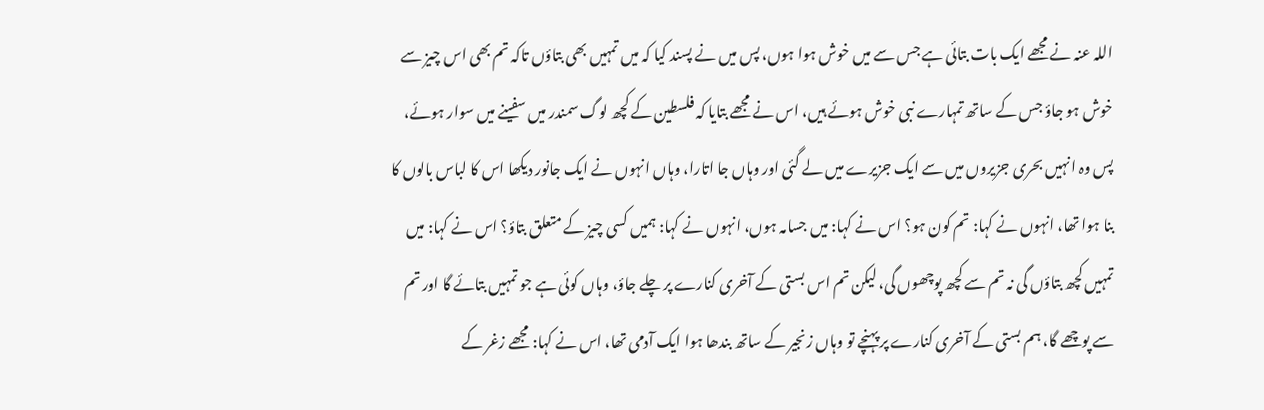اللہ عنہ نے مجھے ایک بات بتائی ہے جس سے میں خوش ہوا ہوں، پس میں نے پسند کیا کہ میں تمہیں بھی بتاؤں تاکہ تم بھی اس چیز سے خوش ہو جاؤ جس کے ساتھ تمہارے نبی خوش ہوئے ہیں، اس نے مجھے بتایا کہ فلسطین کے کچھ لوگ سمندر میں سفینے میں سوار ہوئے، پس وہ انہیں بحری جزیروں میں سے ایک جزیرے میں لے گئی اور وہاں جا اتارا، وہاں انہوں نے ایک جانور دیکھا اس کا لباس بالوں کا بنا ہوا تھا، انہوں نے کہا: تم کون ہو؟ اس نے کہا: میں جسامہ ہوں، انہوں نے کہا: ہمیں کسی چیز کے متعلق بتاؤ؟ اس نے کہا: میں تمہیں کچھ بتاؤں گی نہ تم سے کچھ پوچھوں گی، لیکن تم اس بستی کے آخری کنارے پر چلے جاؤ، وہاں کوئی ہے جو تمہیں بتائے گا اور تم سے پوچھے گا، ہم بستی کے آخری کنارے پر پہنچے تو وہاں زنجیر کے ساتھ بندھا ہوا ایک آدمی تھا، اس نے کہا: مجھے زغر کے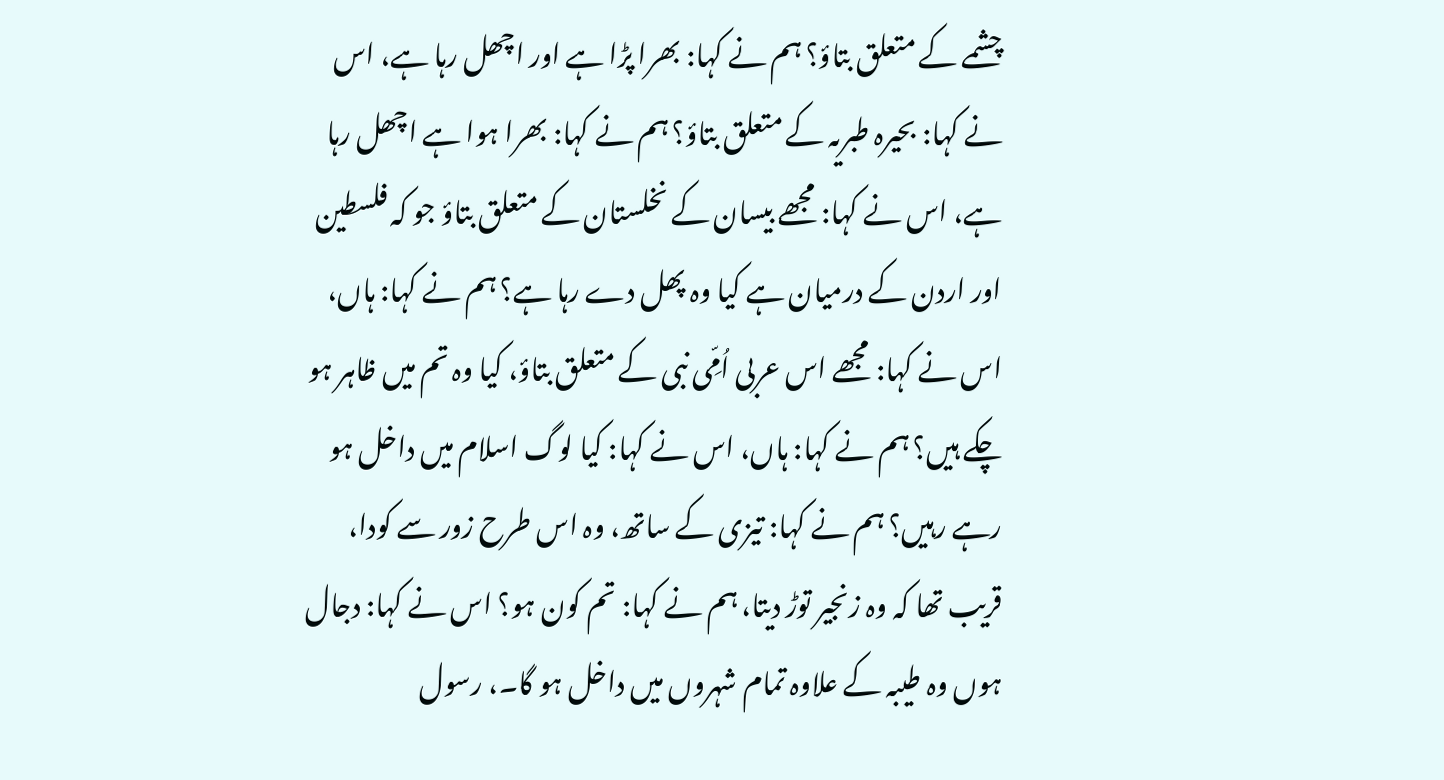چشمے کے متعلق بتاؤ؟ ہم نے کہا: بھرا پڑا ہے اور اچھل رہا ہے، اس نے کہا: بحیرہ طبریہ کے متعلق بتاؤ؟ ہم نے کہا: بھرا ہوا ہے اچھل رہا ہے، اس نے کہا: مجھے بیسان کے نخلستان کے متعلق بتاؤ جو کہ فلسطین اور اردن کے درمیان ہے کیا وہ پھل دے رہا ہے؟ ہم نے کہا: ہاں، اس نے کہا: مجھے اس عربی اُمِّی نبی کے متعلق بتاؤ، کیا وہ تم میں ظاہر ہو چکے ہیں؟ ہم نے کہا: ہاں، اس نے کہا: کیا لوگ اسلام میں داخل ہو رہے رہیں؟ ہم نے کہا: تیزی کے ساتھ، وہ اس طرح زور سے کودا، قریب تھا کہ وہ زنجیر توڑ دیتا، ہم نے کہا: تم کون ہو؟ اس نے کہا: دجال ہوں وہ طیبہ کے علاوہ تمام شہروں میں داخل ہو گا۔، رسول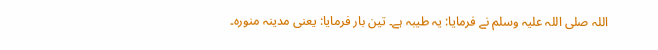اللہ صلی اللہ علیہ وسلم نے فرمایا: یہ طیبہ ہے۔ تین بار فرمایا: یعنی مدینہ منورہ۔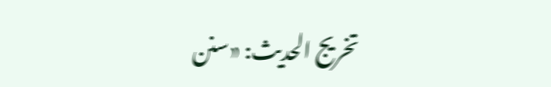تخریج الحدیث: «سنن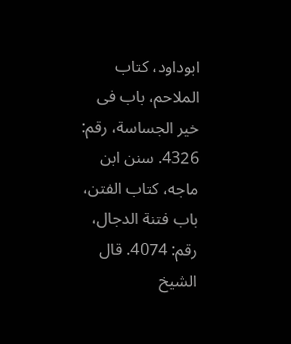ابوداود، كتاب الملاحم، باب فى خير الجساسة، رقم: 4326. سنن ابن ماجه، كتاب الفتن، باب فتنة الدجال، رقم: 4074. قال الشيخ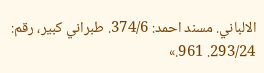الالباني. مسند احمد: 374/6. طبراني كبير، رقم: 293/24. 961.»